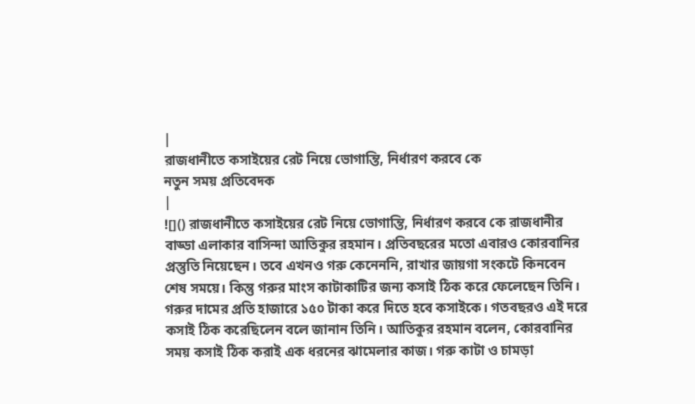|
রাজধানীতে কসাইয়ের রেট নিয়ে ভোগান্তি, নির্ধারণ করবে কে
নতুন সময় প্রতিবেদক
|
![]() রাজধানীতে কসাইয়ের রেট নিয়ে ভোগান্তি, নির্ধারণ করবে কে রাজধানীর বাড্ডা এলাকার বাসিন্দা আতিকুর রহমান। প্রতিবছরের মতো এবারও কোরবানির প্রস্তুতি নিয়েছেন। তবে এখনও গরু কেনেননি, রাখার জায়গা সংকটে কিনবেন শেষ সময়ে। কিন্তু গরুর মাংস কাটাকাটির জন্য কসাই ঠিক করে ফেলেছেন তিনি। গরুর দামের প্রতি হাজারে ১৫০ টাকা করে দিতে হবে কসাইকে। গতবছরও এই দরে কসাই ঠিক করেছিলেন বলে জানান তিনি। আতিকুর রহমান বলেন, কোরবানির সময় কসাই ঠিক করাই এক ধরনের ঝামেলার কাজ। গরু কাটা ও চামড়া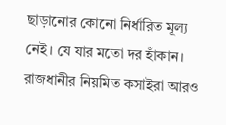ছাড়ানোর কোনো নির্ধারিত মূল্য নেই। যে যার মতো দর হাঁকান। রাজধানীর নিয়মিত কসাইরা আরও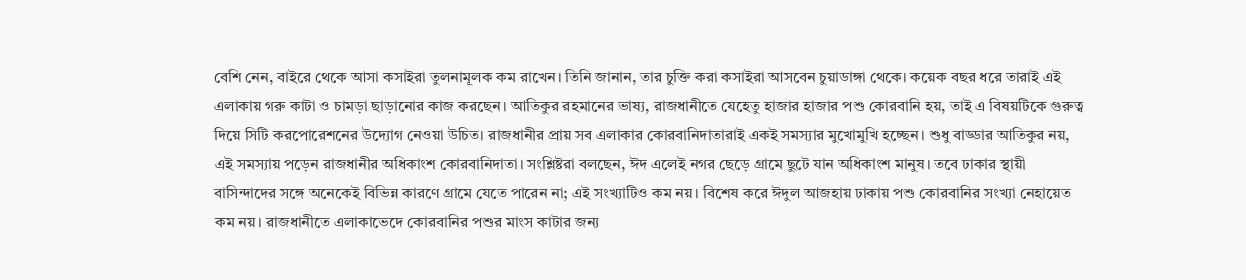বেশি নেন, বাইরে থেকে আসা কসাইরা তুলনামূলক কম রাখেন। তিনি জানান, তার চুক্তি করা কসাইরা আসবেন চুয়াডাঙ্গা থেকে। কয়েক বছর ধরে তারাই এই এলাকায় গরু কাটা ও চামড়া ছাড়ানোর কাজ করছেন। আতিকুর রহমানের ভাষ্য, রাজধানীতে যেহেতু হাজার হাজার পশু কোরবানি হয়, তাই এ বিষয়টিকে গুরুত্ব দিয়ে সিটি করপোরেশনের উদ্যোগ নেওয়া উচিত। রাজধানীর প্রায় সব এলাকার কোরবানিদাতারাই একই সমস্যার মুখোমুখি হচ্ছেন। শুধু বাড্ডার আতিকুর নয়, এই সমস্যায় পড়েন রাজধানীর অধিকাংশ কোরবানিদাতা। সংশ্লিষ্টরা বলছেন, ঈদ এলেই নগর ছেড়ে গ্রামে ছুটে যান অধিকাংশ মানুষ। তবে ঢাকার স্থায়ী বাসিন্দাদের সঙ্গে অনেকেই বিভিন্ন কারণে গ্রামে যেতে পারেন না; এই সংখ্যাটিও কম নয়। বিশেষ করে ঈদুল আজহায় ঢাকায় পশু কোরবানির সংখ্যা নেহায়েত কম নয়। রাজধানীতে এলাকাভেদে কোরবানির পশুর মাংস কাটার জন্য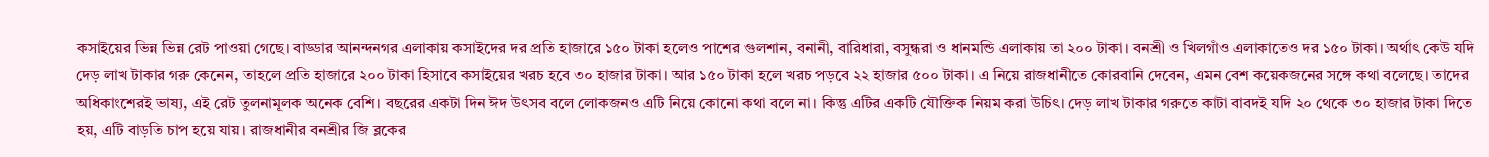কসাইয়ের ভিন্ন ভিন্ন রেট পাওয়া গেছে। বাড্ডার আনন্দনগর এলাকায় কসাইদের দর প্রতি হাজারে ১৫০ টাকা হলেও পাশের গুলশান, বনানী, বারিধারা, বসুন্ধরা ও ধানমন্ডি এলাকায় তা ২০০ টাকা। বনশ্রী ও খিলগাঁও এলাকাতেও দর ১৫০ টাকা। অর্থাৎ কেউ যদি দেড় লাখ টাকার গরু কেনেন, তাহলে প্রতি হাজারে ২০০ টাকা হিসাবে কসাইয়ের খরচ হবে ৩০ হাজার টাকা। আর ১৫০ টাকা হলে খরচ পড়বে ২২ হাজার ৫০০ টাকা। এ নিয়ে রাজধানীতে কোরবানি দেবেন, এমন বেশ কয়েকজনের সঙ্গে কথা বলেছে। তাদের অধিকাংশেরই ভাষ্য, এই রেট তুলনামূলক অনেক বেশি। বছরের একটা দিন ঈদ উৎসব বলে লোকজনও এটি নিয়ে কোনো কথা বলে না। কিন্তু এটির একটি যৌক্তিক নিয়ম করা উচিৎ। দেড় লাখ টাকার গরুতে কাটা বাবদই যদি ২০ থেকে ৩০ হাজার টাকা দিতে হয়, এটি বাড়তি চাপ হয়ে যায়। রাজধানীর বনশ্রীর জি ব্লকের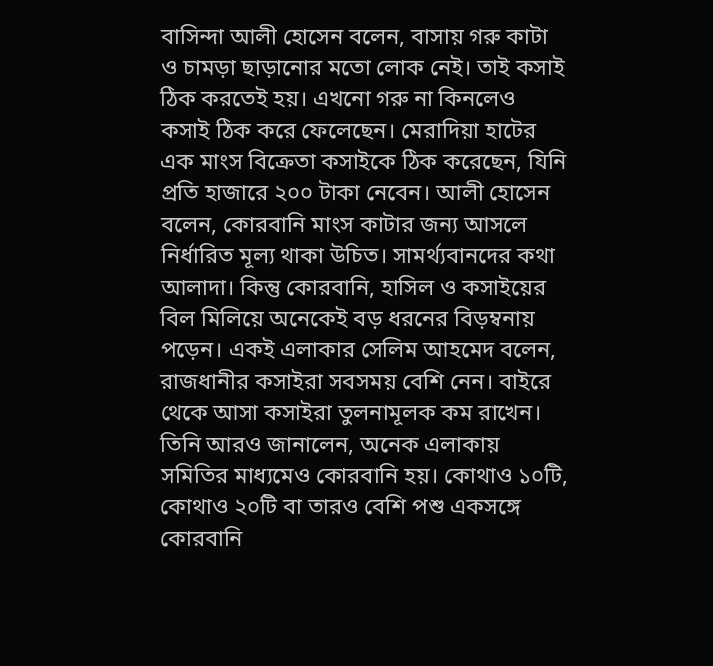বাসিন্দা আলী হোসেন বলেন, বাসায় গরু কাটা ও চামড়া ছাড়ানোর মতো লোক নেই। তাই কসাই ঠিক করতেই হয়। এখনো গরু না কিনলেও কসাই ঠিক করে ফেলেছেন। মেরাদিয়া হাটের এক মাংস বিক্রেতা কসাইকে ঠিক করেছেন, যিনি প্রতি হাজারে ২০০ টাকা নেবেন। আলী হোসেন বলেন, কোরবানি মাংস কাটার জন্য আসলে নির্ধারিত মূল্য থাকা উচিত। সামর্থ্যবানদের কথা আলাদা। কিন্তু কোরবানি, হাসিল ও কসাইয়ের বিল মিলিয়ে অনেকেই বড় ধরনের বিড়ম্বনায় পড়েন। একই এলাকার সেলিম আহমেদ বলেন, রাজধানীর কসাইরা সবসময় বেশি নেন। বাইরে থেকে আসা কসাইরা তুলনামূলক কম রাখেন। তিনি আরও জানালেন, অনেক এলাকায় সমিতির মাধ্যমেও কোরবানি হয়। কোথাও ১০টি, কোথাও ২০টি বা তারও বেশি পশু একসঙ্গে কোরবানি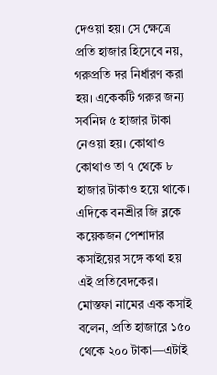দেওয়া হয়। সে ক্ষেত্রে প্রতি হাজার হিসেবে নয়, গরুপ্রতি দর নির্ধারণ করা হয়। একেকটি গরুর জন্য সর্বনিম্ন ৫ হাজার টাকা নেওয়া হয়। কোথাও কোথাও তা ৭ থেকে ৮ হাজার টাকাও হয়ে থাকে। এদিকে বনশ্রীর জি ব্লকে কয়েকজন পেশাদার কসাইয়ের সঙ্গে কথা হয় এই প্রতিবেদকের। মোস্তফা নামের এক কসাই বলেন, প্রতি হাজারে ১৫০ থেকে ২০০ টাকা—এটাই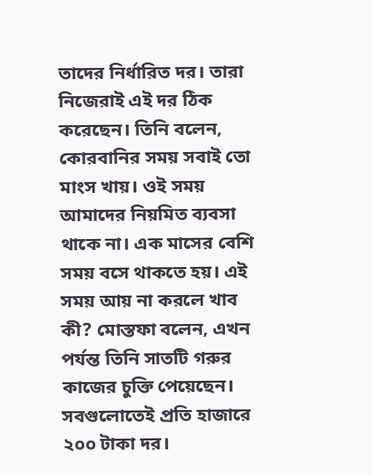তাদের নির্ধারিত দর। তারা নিজেরাই এই দর ঠিক করেছেন। তিনি বলেন, কোরবানির সময় সবাই তো মাংস খায়। ওই সময় আমাদের নিয়মিত ব্যবসা থাকে না। এক মাসের বেশি সময় বসে থাকতে হয়। এই সময় আয় না করলে খাব কী? মোস্তফা বলেন, এখন পর্যন্ত তিনি সাতটি গরুর কাজের চুক্তি পেয়েছেন। সবগুলোতেই প্রতি হাজারে ২০০ টাকা দর।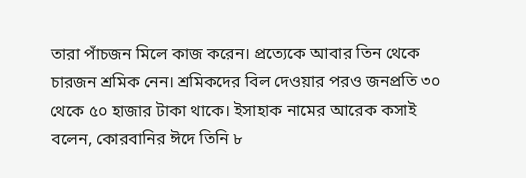তারা পাঁচজন মিলে কাজ করেন। প্রত্যেকে আবার তিন থেকে চারজন শ্রমিক নেন। শ্রমিকদের বিল দেওয়ার পরও জনপ্রতি ৩০ থেকে ৫০ হাজার টাকা থাকে। ইসাহাক নামের আরেক কসাই বলেন, কোরবানির ঈদে তিনি ৮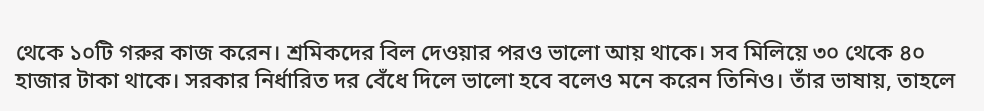থেকে ১০টি গরুর কাজ করেন। শ্রমিকদের বিল দেওয়ার পরও ভালো আয় থাকে। সব মিলিয়ে ৩০ থেকে ৪০ হাজার টাকা থাকে। সরকার নির্ধারিত দর বেঁধে দিলে ভালো হবে বলেও মনে করেন তিনিও। তাঁর ভাষায়, তাহলে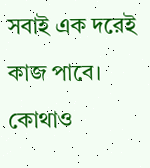সবাই এক দরেই কাজ পাবে। কোথাও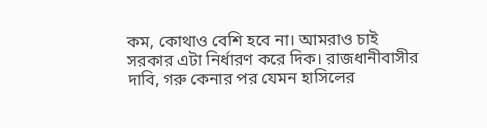কম, কোথাও বেশি হবে না। আমরাও চাই সরকার এটা নির্ধারণ করে দিক। রাজধানীবাসীর দাবি, গরু কেনার পর যেমন হাসিলের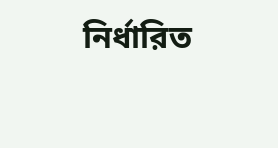নির্ধারিত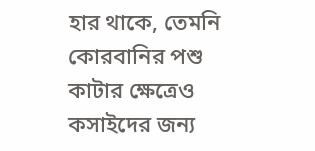হার থাকে, তেমনি কোরবানির পশু কাটার ক্ষেত্রেও কসাইদের জন্য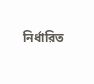নির্ধারিত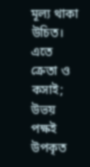মূল্য থাকা উচিত। এতে ক্রেতা ও কসাই; উভয় পক্ষই উপকৃত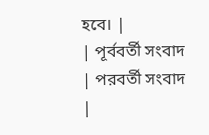হবে। |
| পূর্ববর্তী সংবাদ | পরবর্তী সংবাদ |